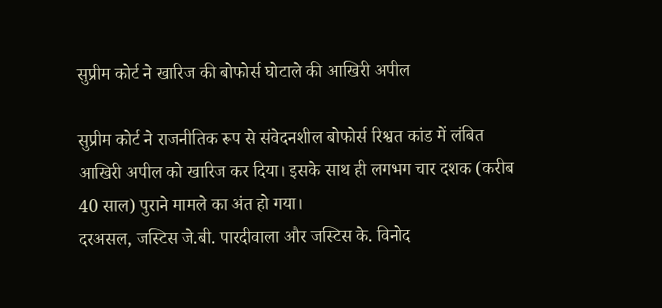सुप्रीम कोर्ट ने खारिज की बोफोर्स घोटाले की आखिरी अपील

सुप्रीम कोर्ट ने राजनीतिक रूप से संवेदनशील बोफोर्स रिश्वत कांड में लंबित आखिरी अपील को खारिज कर दिया। इसके साथ ही लगभग चार दशक (करीब 40 साल) पुराने मामले का अंत हो गया।
दरअसल, जस्टिस जे.बी. पारदीवाला और जस्टिस के. विनोद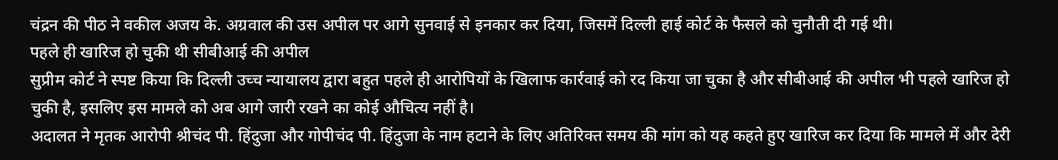चंद्रन की पीठ ने वकील अजय के. अग्रवाल की उस अपील पर आगे सुनवाई से इनकार कर दिया, जिसमें दिल्ली हाई कोर्ट के फैसले को चुनौती दी गई थी।
पहले ही खारिज हो चुकी थी सीबीआई की अपील
सुप्रीम कोर्ट ने स्पष्ट किया कि दिल्ली उच्च न्यायालय द्वारा बहुत पहले ही आरोपियों के खिलाफ कार्रवाई को रद किया जा चुका है और सीबीआई की अपील भी पहले खारिज हो चुकी है, इसलिए इस मामले को अब आगे जारी रखने का कोई औचित्य नहीं है।
अदालत ने मृतक आरोपी श्रीचंद पी. हिंदुजा और गोपीचंद पी. हिंदुजा के नाम हटाने के लिए अतिरिक्त समय की मांग को यह कहते हुए खारिज कर दिया कि मामले में और देरी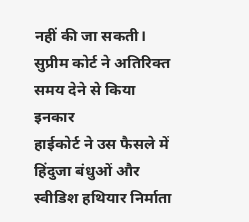नहीं की जा सकती।
सुप्रीम कोर्ट ने अतिरिक्त समय देने से किया इनकार
हाईकोर्ट ने उस फैसले में हिंदुजा बंधुओं और स्वीडिश हथियार निर्माता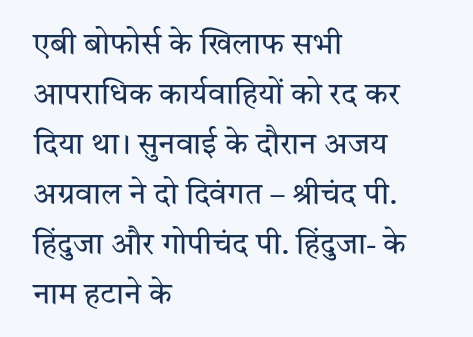एबी बोफोर्स के खिलाफ सभी आपराधिक कार्यवाहियों को रद कर दिया था। सुनवाई के दौरान अजय अग्रवाल ने दो दिवंगत – श्रीचंद पी. हिंदुजा और गोपीचंद पी. हिंदुजा- के नाम हटाने के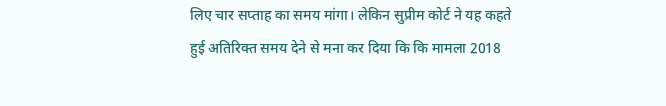लिए चार सप्ताह का समय मांगा। लेकिन सुप्रीम कोर्ट ने यह कहते हुई अतिरिक्त समय देने से मना कर दिया कि कि मामला 2018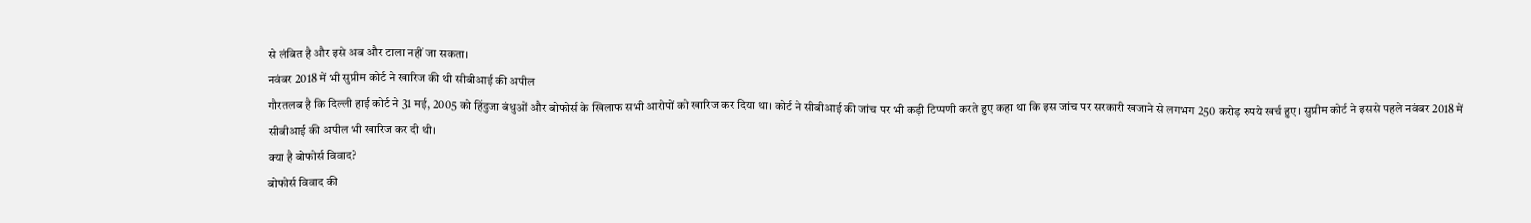से लंबित है और इसे अब और टाला नहीं जा सकता।
नवंबर 2018 में भी सुप्रीम कोर्ट ने खारिज की थी सीबीआई की अपील
गौरतलब है कि दिल्ली हाई कोर्ट ने 31 मई, 2005 को हिंदुजा बंधुओं और बोफोर्स के खिलाफ सभी आरोपों को खारिज कर दिया था। कोर्ट ने सीबीआई की जांच पर भी कड़ी टिप्पणी करते हुए कहा था कि इस जांच पर सरकारी खजाने से लगभग 250 करोड़ रुपये खर्च हुए। सुप्रीम कोर्ट ने इससे पहले नवंबर 2018 में सीबीआई की अपील भी खारिज कर दी थी।
क्या है बोफोर्स विवाद?
बोफोर्स विवाद की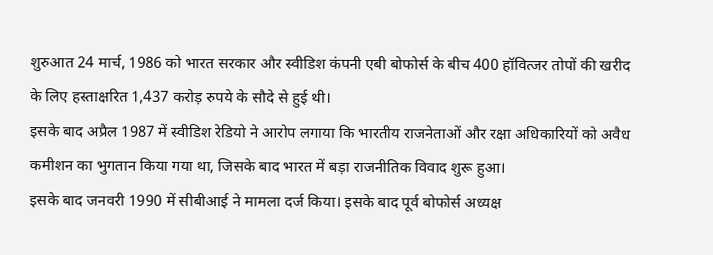शुरुआत 24 मार्च, 1986 को भारत सरकार और स्वीडिश कंपनी एबी बोफोर्स के बीच 400 हॉवित्जर तोपों की खरीद के लिए हस्ताक्षरित 1,437 करोड़ रुपये के सौदे से हुई थी।
इसके बाद अप्रैल 1987 में स्वीडिश रेडियो ने आरोप लगाया कि भारतीय राजनेताओं और रक्षा अधिकारियों को अवैध कमीशन का भुगतान किया गया था, जिसके बाद भारत में बड़ा राजनीतिक विवाद शुरू हुआ।
इसके बाद जनवरी 1990 में सीबीआई ने मामला दर्ज किया। इसके बाद पूर्व बोफोर्स अध्यक्ष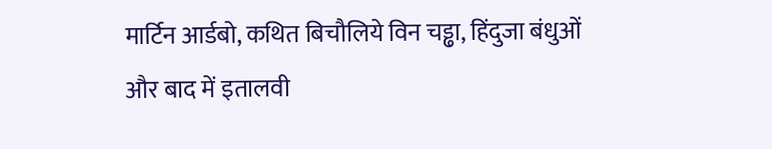मार्टिन आर्डबो, कथित बिचौलिये विन चड्ढा, हिंदुजा बंधुओं और बाद में इतालवी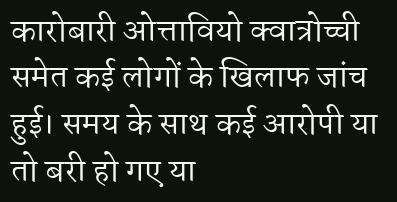कारोबारी ओत्तावियो क्वात्रोच्ची समेत कई लोगों के खिलाफ जांच हुई। समय के साथ कई आरोपी या तो बरी हो गए या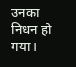उनका निधन हो गया।